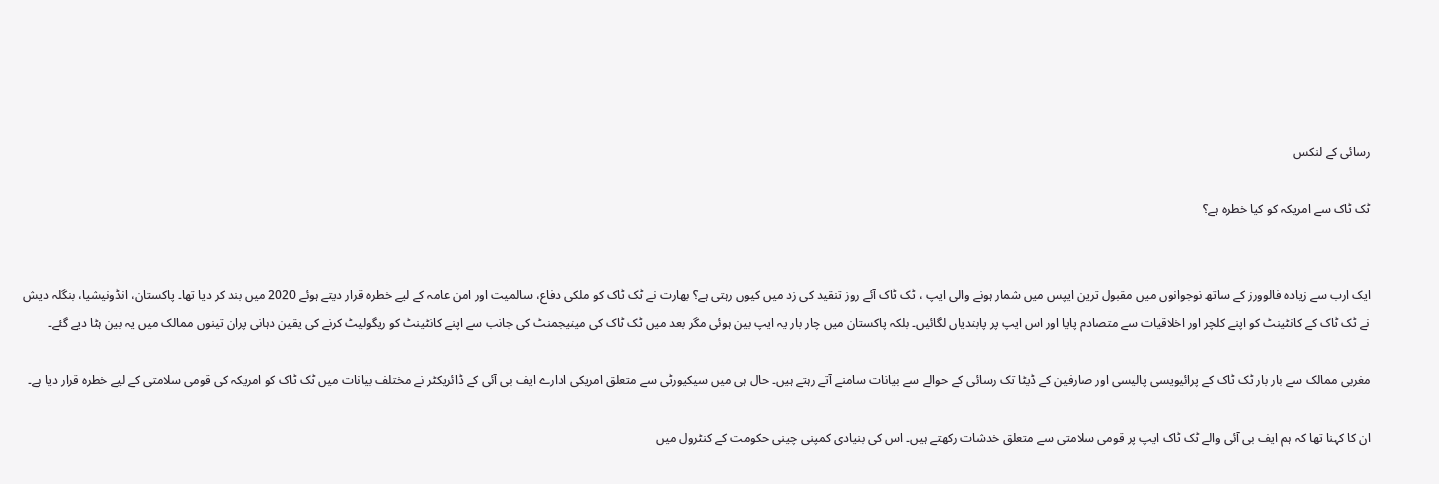رسائی کے لنکس

ٹک ٹاک سے امریکہ کو کیا خطرہ ہے؟


ایک ارب سے زیادہ فالوورز کے ساتھ نوجوانوں میں مقبول ترین ایپس میں شمار ہونے والی ایپ ، ٹک ٹاک آئے روز تنقید کی زد میں کیوں رہتی ہے؟ بھارت نے ٹک ٹاک کو ملکی دفاع، سالمیت اور امن عامہ کے لیے خطرہ قرار دیتے ہوئے 2020 میں بند کر دیا تھا۔ پاکستان، انڈونیشیا، بنگلہ دیش نے ٹک ٹاک کے کانٹینٹ کو اپنے کلچر اور اخلاقیات سے متصادم پایا اور اس ایپ پر پابندیاں لگائیں۔ بلکہ پاکستان میں چار بار یہ ایپ بین ہوئی مگر بعد میں ٹک ٹاک کی مینیجمنٹ کی جانب سے اپنے کانٹینٹ کو ریگولیٹ کرنے کی یقین دہانی پران تینوں ممالک میں یہ بین ہٹا دیے گئے۔

مغربی ممالک سے بار بار ٹک ٹاک کے پرائیویسی پالیسی اور صارفین کے ڈیٹا تک رسائی کے حوالے سے بیانات سامنے آتے رہتے ہیں۔ حال ہی میں سیکیورٹی سے متعلق امریکی ادارے ایف بی آئی کے ڈائریکٹر نے مختلف بیانات میں ٹک ٹاک کو امریکہ کی قومی سلامتی کے لیے خطرہ قرار دیا ہے۔

ان کا کہنا تھا کہ ہم ایف بی آئی والے ٹک ٹاک ایپ پر قومی سلامتی سے متعلق خدشات رکھتے ہیں۔ اس کی بنیادی کمپنی چینی حکومت کے کنٹرول میں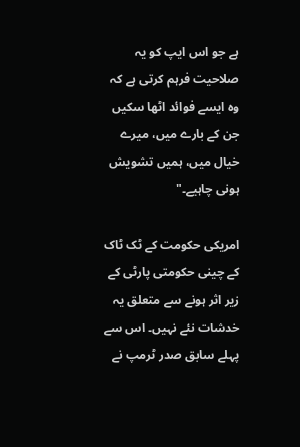ہے جو اس ایپ کو یہ صلاحیت فرہم کرتی ہے کہ وہ ایسے فوائد اٹھا سکیں جن کے بارے میں، میرے خیال میں، ہمیں تشویش ہونی چاہیے۔"

امریکی حکومت کے ٹک ٹاک کے چینی حکومتی پارٹی کے زیر اثر ہونے سے متعلق یہ خدشات نئے نہیں۔ اس سے پہلے سابق صدر ٹرمپ نے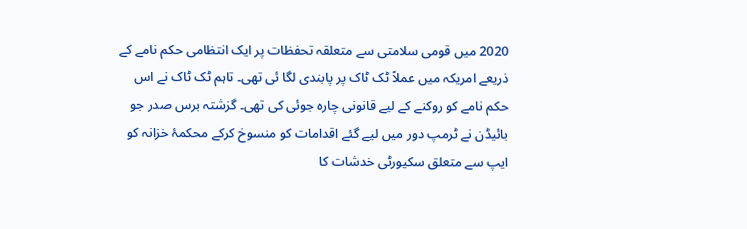2020 میں قومی سلامتی سے متعلقہ تحفظات پر ایک انتظامی حکم نامے کے ذریعے امریکہ میں عملاً ٹک ٹاک پر پابندی لگا ئی تھی۔ تاہم ٹک ٹاک نے اس حکم نامے کو روکنے کے لیے قانونی چارہ جوئی کی تھی۔ گزشتہ برس صدر جو بائیڈن نے ٹرمپ دور میں لیے گئے اقدامات کو منسوخ کرکے محکمۂ خزانہ کو ایپ سے متعلق سکیورٹی خدشات کا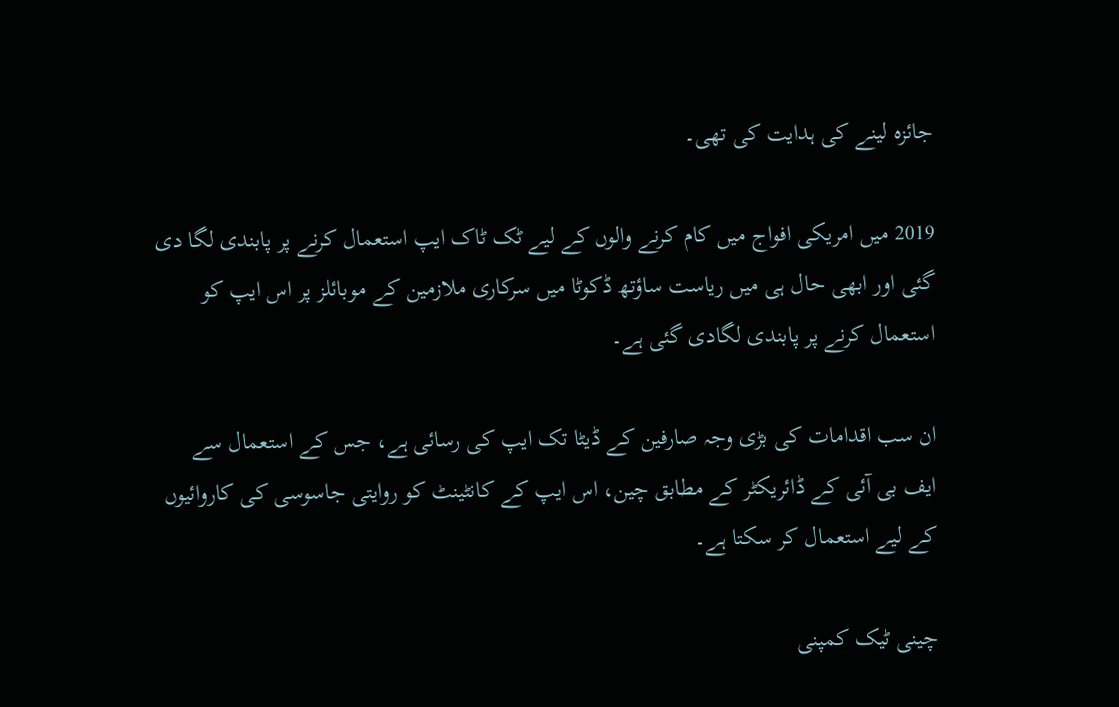جائزہ لینے کی ہدایت کی تھی۔

2019 میں امریکی افواج میں کام کرنے والوں کے لیے ٹک ٹاک ایپ استعمال کرنے پر پابندی لگا دی گئی اور ابھی حال ہی میں ریاست ساؤتھ ڈکوٹا میں سرکاری ملازمین کے موبائلز پر اس ایپ کو استعمال کرنے پر پابندی لگادی گئی ہے۔

ان سب اقدامات کی بڑی وجہ صارفین کے ڈیٹا تک ایپ کی رسائی ہے، جس کے استعمال سے ایف بی آئی کے ڈائریکٹر کے مطابق چین، اس ایپ کے کانٹینٹ کو روایتی جاسوسی کی کاروائیوں کے لیے استعمال کر سکتا ہے۔

چینی ٹیک کمپنی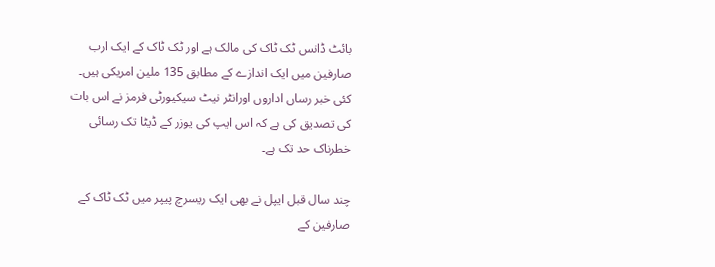بائٹ ڈانس ٹک ٹاک کی مالک ہے اور ٹک ٹاک کے ایک ارب صارفین میں ایک اندازے کے مطابق 135 ملین امریکی ہیں۔ کئی خبر رساں اداروں اورانٹر نیٹ سیکیورٹی فرمز نے اس بات کی تصدیق کی ہے کہ اس ایپ کی یوزر کے ڈیٹا تک رسائی خطرناک حد تک ہے۔

چند سال قبل ایپل نے بھی ایک ریسرچ پیپر میں ٹک ٹاک کے صارفین کے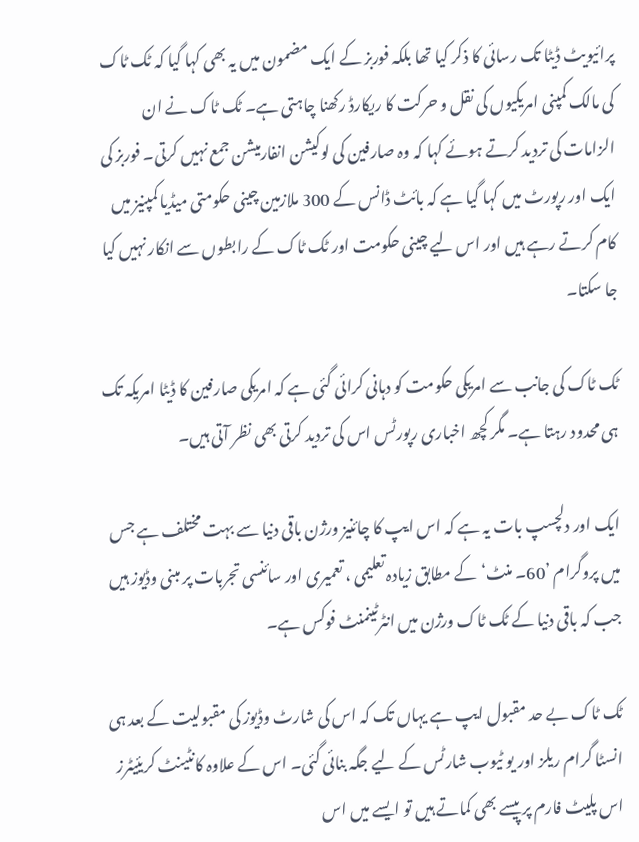پرائیویٹ ڈیٹا تک رسائی کا ذکر کیا تھا بلکہ فوربز کے ایک مضمون میں یہ بھی کہا گیا کہ ٹک ٹاک کی مالک کمپنی امریکیوں کی نقل و حرکت کا ریکارڈ رکھنا چاہتی ہے۔ ٹک ٹاک نے ان الزامات کی تردید کرتے ہوئے کہا کہ وہ صارفین کی لوکیشن انفارمیشن جمع نہیں کرتی۔ فوربز کی ایک اور رپورٹ میں کہا گیا ہے کہ بائٹ ڈانس کے 300 ملازمین چینی حکومتی میڈیا کمپنیز میں کام کرتے رہے ہیں اور اس لیے چینی حکومت اور ٹک ٹاک کے رابطوں سے انکار نہیں کیا جا سکتا۔

ٹک ٹاک کی جانب سے امریکی حکومت کو دہانی کرائی گئی ہے کہ امریکی صارفین کا ڈیٹا امریکہ تک ہی محدود رہتا ہے۔ مگر کچھ اخباری رپورٹس اس کی تردید کرتی بھی نظر آتی ہیں۔

ایک اور دلچسپ بات یہ ہے کہ اس ایپ کا چائنیز ورژن باقی دنیا سے بہت مختلف ہے جس میں پروگرام ’60۔ منٹ‘کے مطابق زیادہ تعلیمی ، تعمیری اور سائنسی تجربات پر مبنی وڈیوز ہیں جب کہ باقی دنیا کے ٹک ٹاک ورژن میں انٹرٹینمنٹ فوکس ہے۔

ٹک ٹاک بے حد مقبول ایپ ہے یہاں تک کہ اس کی شارٹ وڈیوز کی مقبولیت کے بعد ہی انسٹا گرام ریلز اور یو ٹیوب شارٹس کے لیے جگہ بنائی گئی۔ اس کے علاوہ کانٹینٹ کریئیٹرز اس پلیٹ فارم پر پیسے بھی کماتے ہیں تو ایسے میں اس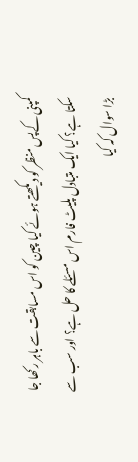کمپنی کےپس منظر کو دیکھتے ہوئے کیا چین کو اس مسابقت سے باہر رکھا جا سکتا ہے؟ کیا ایک متبادل پلیٹ فارم اس مسئلے کا حل ہے؟ اور سب سے بڑا سوال کہ کیا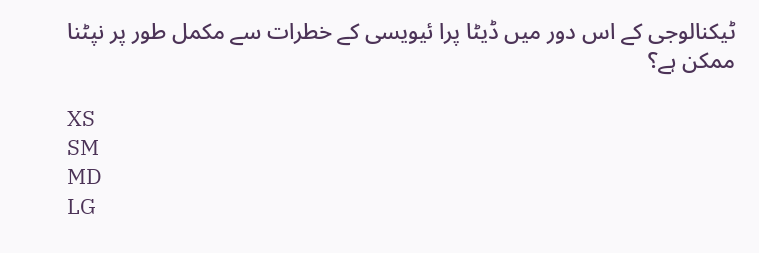ٹیکنالوجی کے اس دور میں ڈیٹا پرا ئیویسی کے خطرات سے مکمل طور پر نپٹنا ممکن ہے؟

XS
SM
MD
LG